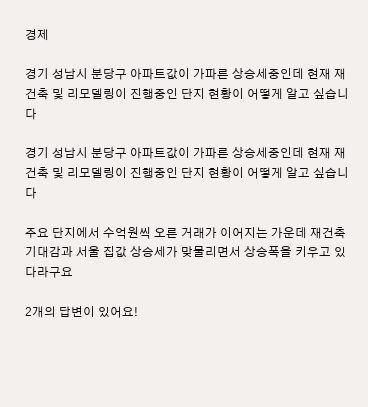경제

경기 성남시 분당구 아파트값이 가파른 상승세중인데 현재 재건축 및 리모델링이 진행중인 단지 현황이 어떻게 알고 싶습니다

경기 성남시 분당구 아파트값이 가파른 상승세중인데 현재 재건축 및 리모델링이 진행중인 단지 현황이 어떻게 알고 싶습니다

주요 단지에서 수억원씩 오른 거래가 이어지는 가운데 재건축 기대감과 서울 집값 상승세가 맞물리면서 상승폭을 키우고 있다라구요

2개의 답변이 있어요!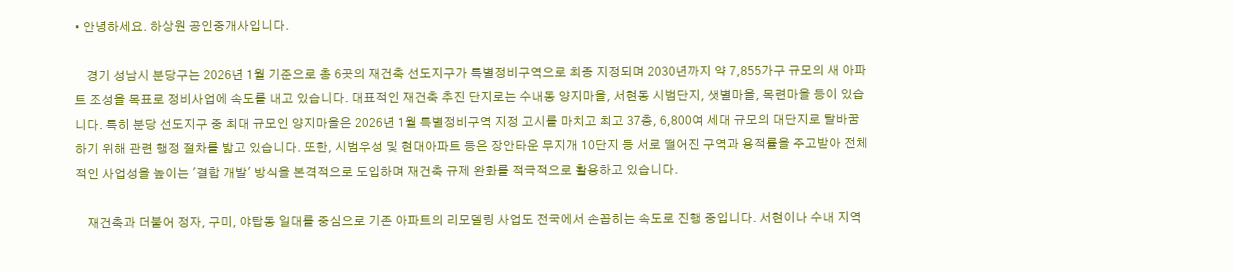• 안녕하세요. 하상원 공인중개사입니다.

    경기 성남시 분당구는 2026년 1월 기준으로 총 6곳의 재건축 선도지구가 특별정비구역으로 최종 지정되며 2030년까지 약 7,855가구 규모의 새 아파트 조성을 목표로 정비사업에 속도를 내고 있습니다. 대표적인 재건축 추진 단지로는 수내동 양지마을, 서현동 시범단지, 샛별마을, 목련마을 등이 있습니다. 특히 분당 선도지구 중 최대 규모인 양지마을은 2026년 1월 특별정비구역 지정 고시를 마치고 최고 37층, 6,800여 세대 규모의 대단지로 탈바꿈하기 위해 관련 행정 절차를 밟고 있습니다. 또한, 시범우성 및 현대아파트 등은 장안타운 무지개 10단지 등 서로 떨어진 구역과 용적률을 주고받아 전체적인 사업성을 높이는 '결합 개발' 방식을 본격적으로 도입하며 재건축 규제 완화를 적극적으로 활용하고 있습니다.

    재건축과 더불어 정자, 구미, 야탑동 일대를 중심으로 기존 아파트의 리모델링 사업도 전국에서 손꼽히는 속도로 진행 중입니다. 서현이나 수내 지역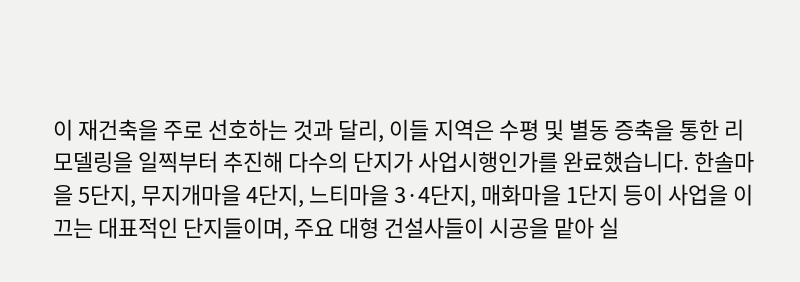이 재건축을 주로 선호하는 것과 달리, 이들 지역은 수평 및 별동 증축을 통한 리모델링을 일찍부터 추진해 다수의 단지가 사업시행인가를 완료했습니다. 한솔마을 5단지, 무지개마을 4단지, 느티마을 3·4단지, 매화마을 1단지 등이 사업을 이끄는 대표적인 단지들이며, 주요 대형 건설사들이 시공을 맡아 실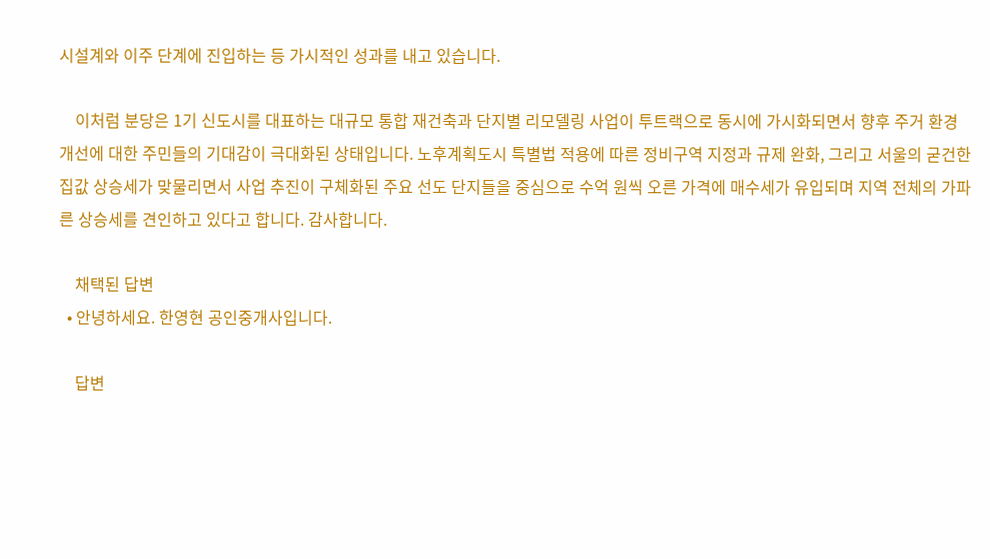시설계와 이주 단계에 진입하는 등 가시적인 성과를 내고 있습니다.

    이처럼 분당은 1기 신도시를 대표하는 대규모 통합 재건축과 단지별 리모델링 사업이 투트랙으로 동시에 가시화되면서 향후 주거 환경 개선에 대한 주민들의 기대감이 극대화된 상태입니다. 노후계획도시 특별법 적용에 따른 정비구역 지정과 규제 완화, 그리고 서울의 굳건한 집값 상승세가 맞물리면서 사업 추진이 구체화된 주요 선도 단지들을 중심으로 수억 원씩 오른 가격에 매수세가 유입되며 지역 전체의 가파른 상승세를 견인하고 있다고 합니다. 감사합니다.

    채택된 답변
  • 안녕하세요. 한영현 공인중개사입니다.

    답변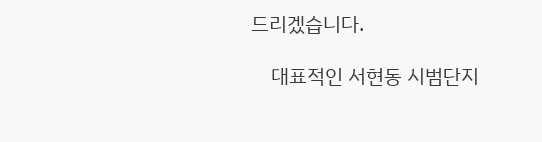드리겠습니다.

    대표적인 서현동 시범단지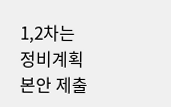1,2차는 정비계획 본안 제출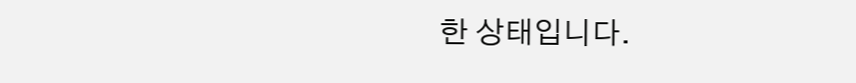한 상태입니다.